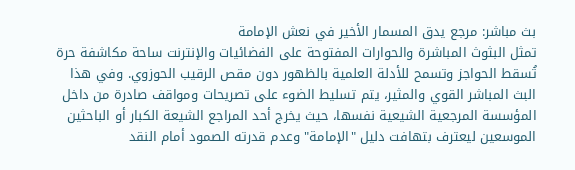بث مباشر: مرجع يدق المسمار الأخير في نعش الإمامة
تمثل البثوث المباشرة والحوارات المفتوحة على الفضائيات والإنترنت ساحة مكاشفة حرة تُسقط الحواجز وتسمح للأدلة العلمية بالظهور دون مقص الرقيب الحوزوي. وفي هذا البث المباشر القوي والمثير، يتم تسليط الضوء على تصريحات ومواقف صادرة من داخل المؤسسة المرجعية الشيعية نفسها، حيث يخرج أحد المراجع الشيعة الكبار أو الباحثين الموسعين ليعترف بتهافت دليل "الإمامة" وعدم قدرته الصمود أمام النقد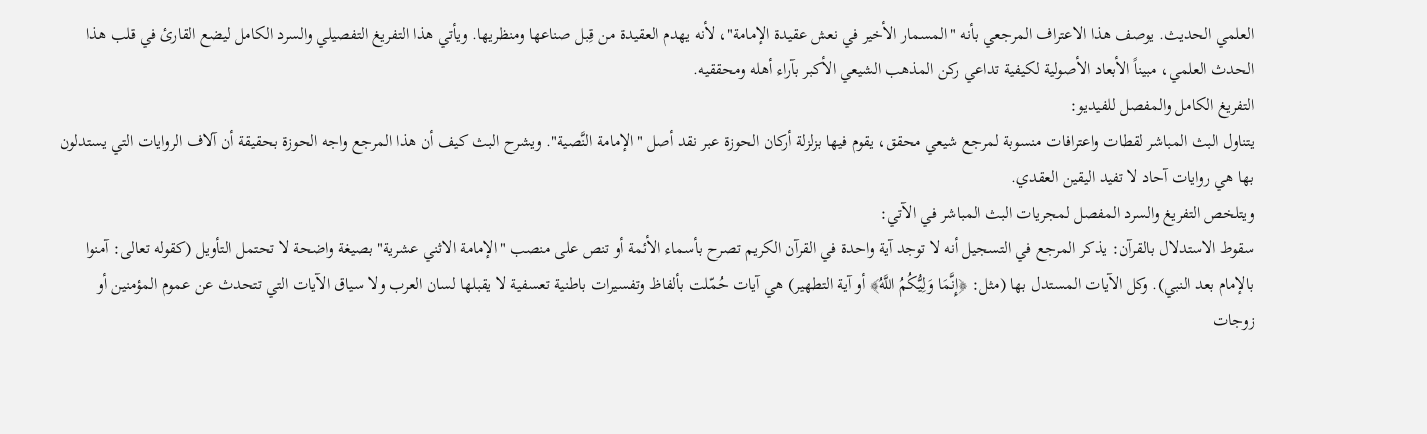العلمي الحديث. يوصف هذا الاعتراف المرجعي بأنه "المسمار الأخير في نعش عقيدة الإمامة"، لأنه يهدم العقيدة من قِبل صناعها ومنظريها. ويأتي هذا التفريغ التفصيلي والسرد الكامل ليضع القارئ في قلب هذا الحدث العلمي، مبيناً الأبعاد الأصولية لكيفية تداعي ركن المذهب الشيعي الأكبر بآراء أهله ومحققيه.
التفريغ الكامل والمفصل للفيديو:
يتناول البث المباشر لقطات واعترافات منسوبة لمرجع شيعي محقق، يقوم فيها بزلزلة أركان الحوزة عبر نقد أصل "الإمامة النَّصية". ويشرح البث كيف أن هذا المرجع واجه الحوزة بحقيقة أن آلاف الروايات التي يستدلون بها هي روايات آحاد لا تفيد اليقين العقدي.
ويتلخص التفريغ والسرد المفصل لمجريات البث المباشر في الآتي:
سقوط الاستدلال بالقرآن: يذكر المرجع في التسجيل أنه لا توجد آية واحدة في القرآن الكريم تصرح بأسماء الأئمة أو تنص على منصب "الإمامة الاثني عشرية" بصيغة واضحة لا تحتمل التأويل (كقوله تعالى: آمنوا بالإمام بعد النبي). وكل الآيات المستدل بها (مثل: ﴿إِنَّمَا وَلِيُّكُمُ اللَّهُ﴾ أو آية التطهير) هي آيات حُمّلت بألفاظ وتفسيرات باطنية تعسفية لا يقبلها لسان العرب ولا سياق الآيات التي تتحدث عن عموم المؤمنين أو زوجات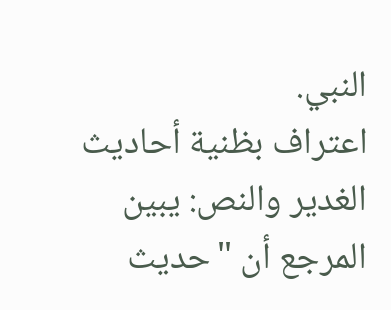النبي.
اعتراف بظنية أحاديث الغدير والنص: يبين المرجع أن "حديث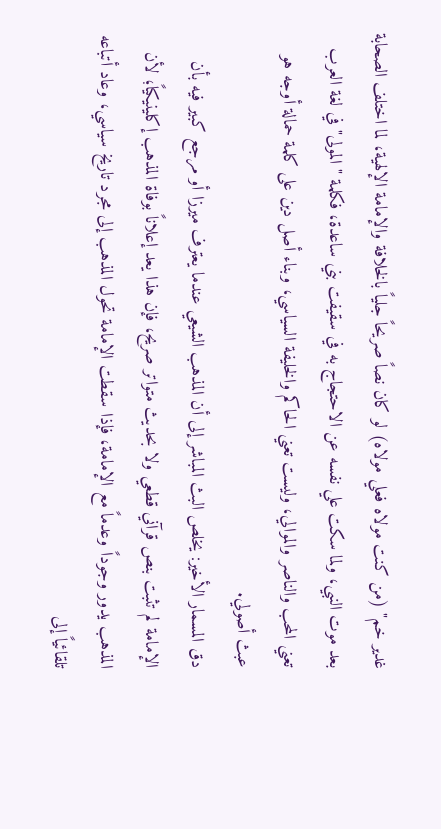غدير خم" (من كنت مولاه فعلي مولاه) لو كان نصاً صريحاً جلياً بالخلافة والإمامة الإلهية، لما اختلف الصحابة بعد موت النبي، ولما سكت علي نفسه عن الاحتجاج به في سقيفت بني ساعدة، فكلمة "المولى" في لغة العرب تعني المحب والناصر والموالي، وليست تعني الحاكم والخليفة السياسي، وبناء أصل دين على كلمة حمالة أوجه هو عبث أصولي.
دق المسمار الأخير: يخلص البث المباشر إلى أن المذهب الشيعي عندما يعترف ميرزا أو مرجع كبير فيه بأن الإمامة لم تثبت بنص قرآني قطعي ولا بحديث متواتر صريح، فإن هذا يعد إعلاناً بوفاة المذهب إكلينيكياً؛ لأن المذهب يدور وجوداً وعدماً مع الإمامة، فإذا سقطت الإمامة تحول المذهب إلى مجرد تاريخ سياسي، وعاد أتباعه تلقائياً إلى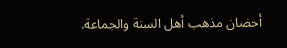أحضان مذهب أهل السنة والجماعة.